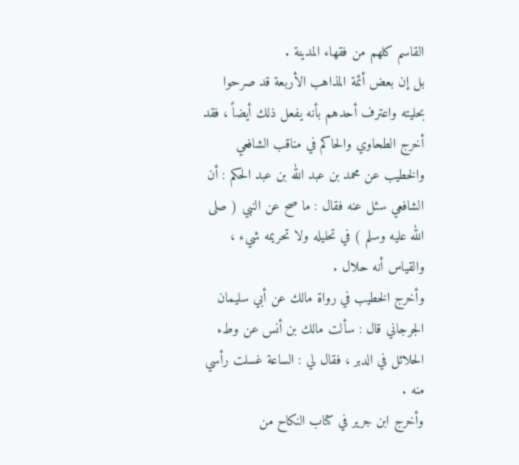القاسم كلهم من فقهاء المدينة .
بل إن بعض أئمة المذاهب الأربعة قد صرحوا بحليته واعترف أحدهم بأنه يفعل ذلك أيضاً ، فقد أخرج الطحاوي والحاكم في مناقب الشافعي والخطيب عن محمد بن عبد الله بن عبد الحكم : أن الشافعي سئل عنه فقال : ما صح عن النبي ( صلى الله عليه وسلم ) في تحليله ولا تحريمه شيء ، والقياس أنه حلال .
وأخرج الخطيب في رواة مالك عن أبي سليمان الجرجاني قال : سألت مالك بن أنس عن وطء الحلائل في الدبر ، فقال لي : الساعة غسلت رأسي منه .
وأخرج ابن جرير في كتاب النكاح من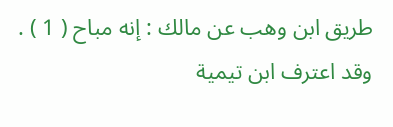طريق ابن وهب عن مالك : إنه مباح ( 1 ) .
وقد اعترف ابن تيمية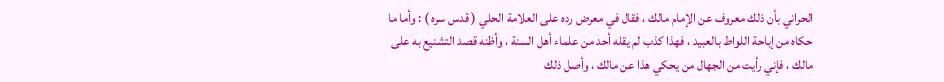الحراني بأن ذلك معروف عن الإمام مالك ، فقال في معرض رده على العلامة الحلي ( قدس سره ) : وأما ما حكاه من إباحة اللواط بالعبيد ، فهذا كذب لم يقله أحد من علماء أهل السنة ، وأظنه قصد التشنيع به على مالك ، فإني رأيت من الجهال من يحكي هذا عن مالك ، وأصل ذلك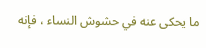ما يحكى عنه في حشوش النساء ، فإنه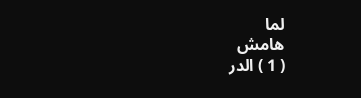لما
هامش
( 1 ) الدر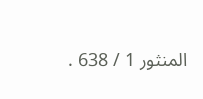المنثور 1 / 638 .